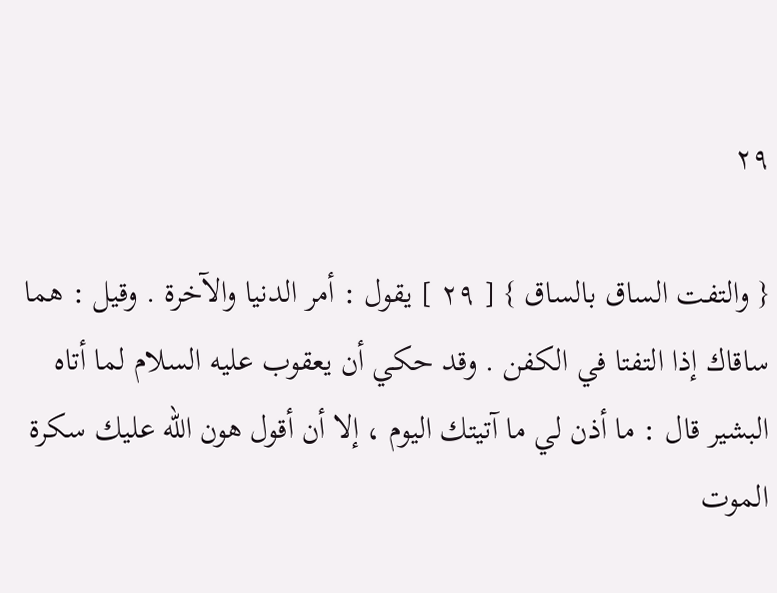٢٩

{ والتفت الساق بالساق } [ ٢٩ ] يقول : أمر الدنيا والآخرة . وقيل : هما ساقاك إذا التفتا في الكفن . وقد حكي أن يعقوب عليه السلام لما أتاه البشير قال : ما أذن لي ما آتيتك اليوم ، إلا أن أقول هون اللّه عليك سكرة الموت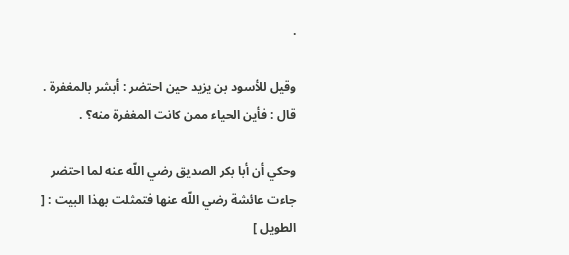.

وقيل للأسود بن يزيد حين احتضر : أبشر بالمغفرة . قال : فأين الحياء ممن كانت المغفرة منه؟ .

وحكي أن أبا بكر الصديق رضي اللّه عنه لما احتضر جاءت عائشة رضي اللّه عنها فتمثلت بهذا البيت : [ الطويل ]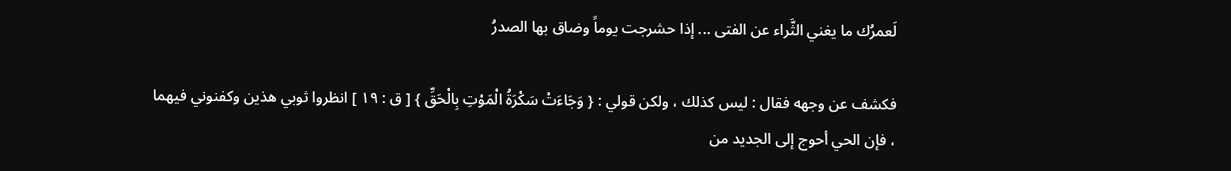لَعمرُك ما يغني الثَّراء عن الفتى ... إذا حشرجت يوماً وضاق بها الصدرُ

فكشف عن وجهه فقال : ليس كذلك ، ولكن قولي : { وَجَاءَتْ سَكْرَةُ الْمَوْتِ بِالْحَقِّ } [ ق : ١٩ ] انظروا ثوبي هذين وكفنوني فيهما ، فإن الحي أحوج إلى الجديد من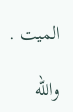الميت .

واللّه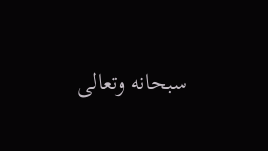سبحانه وتعالى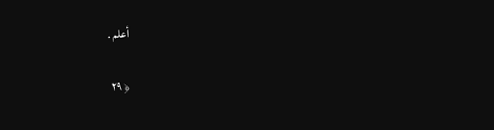أعلم .

﴿ ٢٩